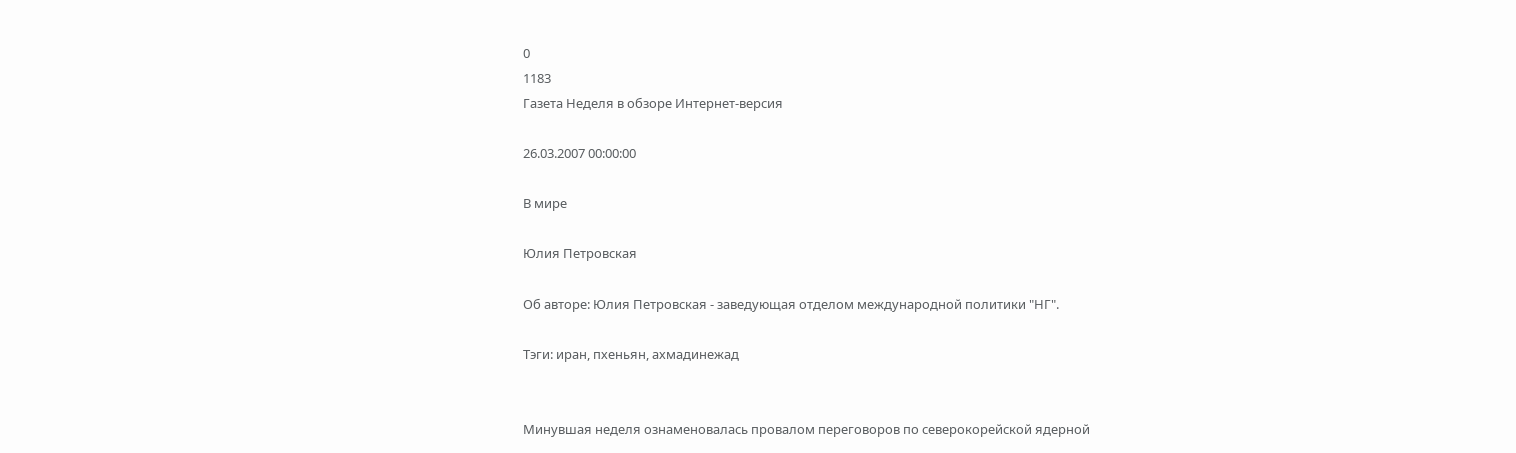0
1183
Газета Неделя в обзоре Интернет-версия

26.03.2007 00:00:00

В мире

Юлия Петровская

Об авторе: Юлия Петровская - заведующая отделом международной политики "НГ".

Тэги: иран, пхеньян, ахмадинежад


Минувшая неделя ознаменовалась провалом переговоров по северокорейской ядерной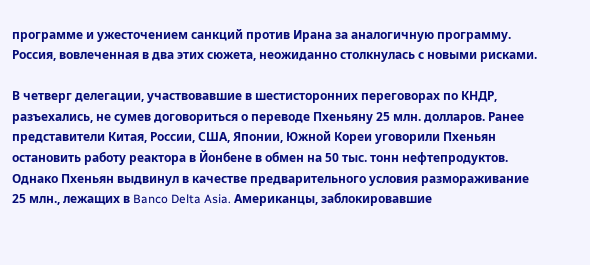программе и ужесточением санкций против Ирана за аналогичную программу. Россия, вовлеченная в два этих сюжета, неожиданно столкнулась с новыми рисками.

В четверг делегации, участвовавшие в шестисторонних переговорах по КНДР, разъехались, не сумев договориться о переводе Пхеньяну 25 млн. долларов. Ранее представители Китая, России, США, Японии, Южной Кореи уговорили Пхеньян остановить работу реактора в Йонбене в обмен на 50 тыс. тонн нефтепродуктов. Однако Пхеньян выдвинул в качестве предварительного условия размораживание 25 млн., лежащих в Banco Delta Asia. Американцы, заблокировавшие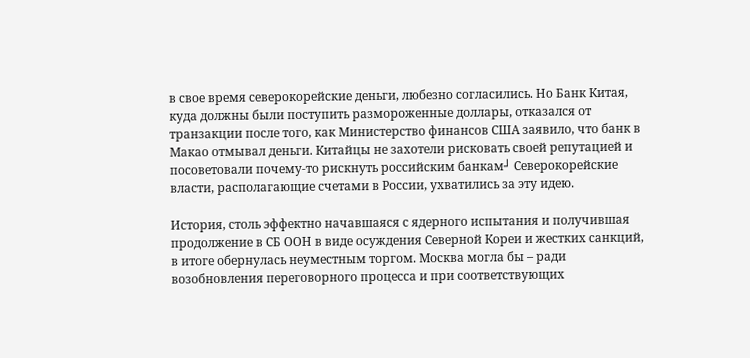в свое время северокорейские деньги, любезно согласились. Но Банк Китая, куда должны были поступить размороженные доллары, отказался от транзакции после того, как Министерство финансов США заявило, что банк в Макао отмывал деньги. Китайцы не захотели рисковать своей репутацией и посоветовали почему-то рискнуть российским банкам┘ Северокорейские власти, располагающие счетами в России, ухватились за эту идею.

История, столь эффектно начавшаяся с ядерного испытания и получившая продолжение в СБ ООН в виде осуждения Северной Кореи и жестких санкций, в итоге обернулась неуместным торгом. Москва могла бы – ради возобновления переговорного процесса и при соответствующих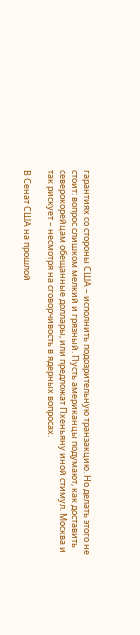гарантиях со стороны США – исполнить подозрительную транзакцию. Но делать этого не стоит: вопрос слишком мелкий и грязный. Пусть американцы подумают, как доставить северокорейцам обещанные доллары, или предложат Пхеньяну иной стимул. Москва и так рискует – несмотря на сговорчивость в ядерных вопросах.

В Сенат США на прошлой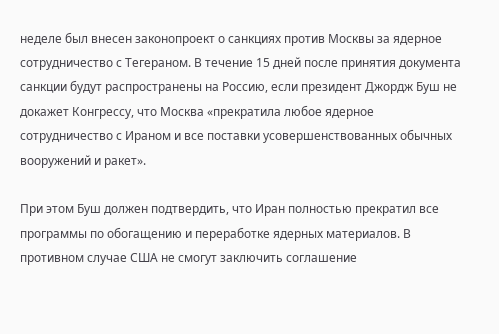неделе был внесен законопроект о санкциях против Москвы за ядерное сотрудничество с Тегераном. В течение 15 дней после принятия документа санкции будут распространены на Россию, если президент Джордж Буш не докажет Конгрессу, что Москва «прекратила любое ядерное сотрудничество с Ираном и все поставки усовершенствованных обычных вооружений и ракет».

При этом Буш должен подтвердить, что Иран полностью прекратил все программы по обогащению и переработке ядерных материалов. В противном случае США не смогут заключить соглашение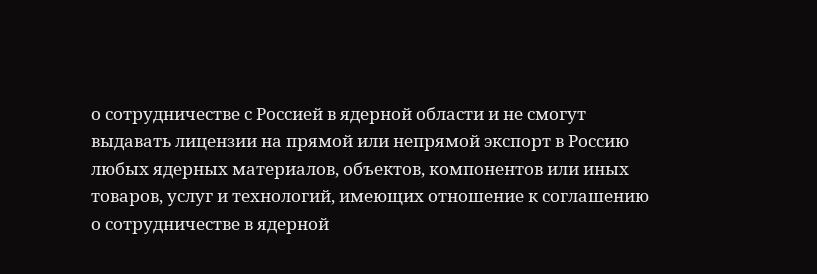о сотрудничестве с Россией в ядерной области и не смогут выдавать лицензии на прямой или непрямой экспорт в Россию любых ядерных материалов, объектов, компонентов или иных товаров, услуг и технологий, имеющих отношение к соглашению о сотрудничестве в ядерной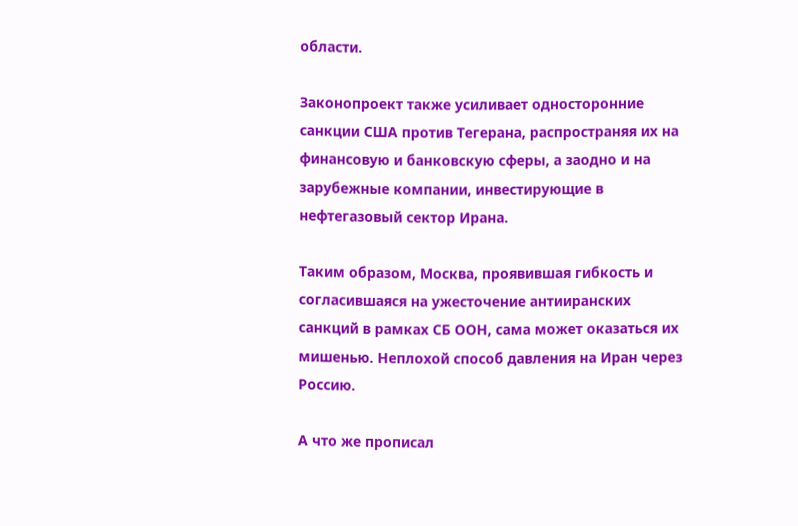области.

Законопроект также усиливает односторонние санкции США против Тегерана, распространяя их на финансовую и банковскую сферы, а заодно и на зарубежные компании, инвестирующие в нефтегазовый сектор Ирана.

Таким образом, Москва, проявившая гибкость и согласившаяся на ужесточение антииранских санкций в рамках СБ ООН, сама может оказаться их мишенью. Неплохой способ давления на Иран через Россию.

А что же прописал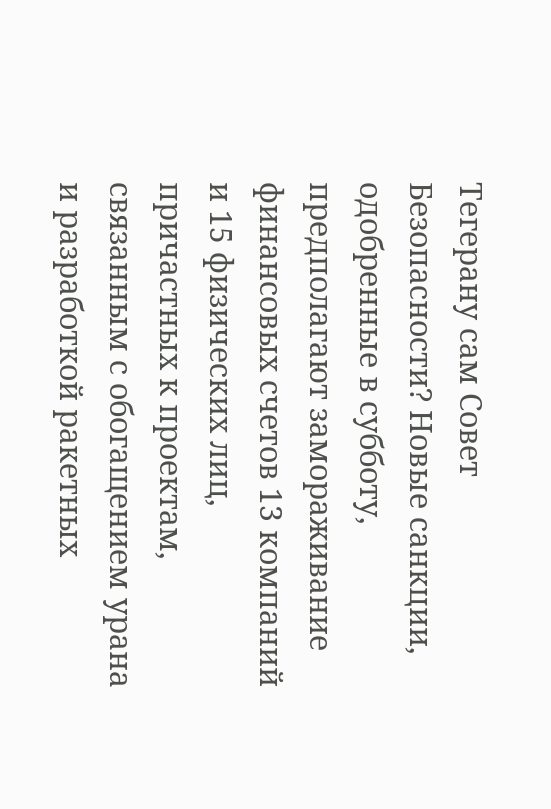Тегерану сам Совет Безопасности? Новые санкции, одобренные в субботу, предполагают замораживание финансовых счетов 13 компаний и 15 физических лиц, причастных к проектам, связанным с обогащением урана и разработкой ракетных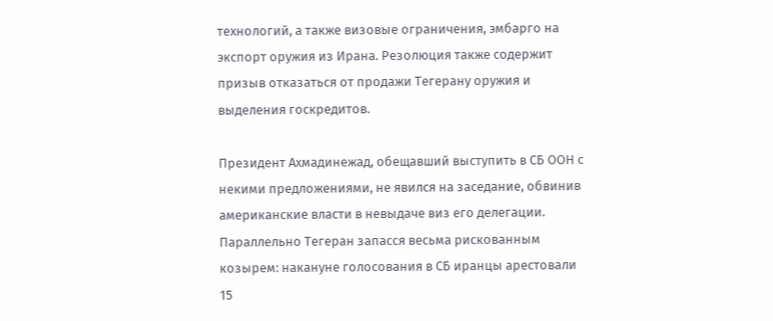технологий, а также визовые ограничения, эмбарго на экспорт оружия из Ирана. Резолюция также содержит призыв отказаться от продажи Тегерану оружия и выделения госкредитов.

Президент Ахмадинежад, обещавший выступить в СБ ООН с некими предложениями, не явился на заседание, обвинив американские власти в невыдаче виз его делегации. Параллельно Тегеран запасся весьма рискованным козырем: накануне голосования в СБ иранцы арестовали 15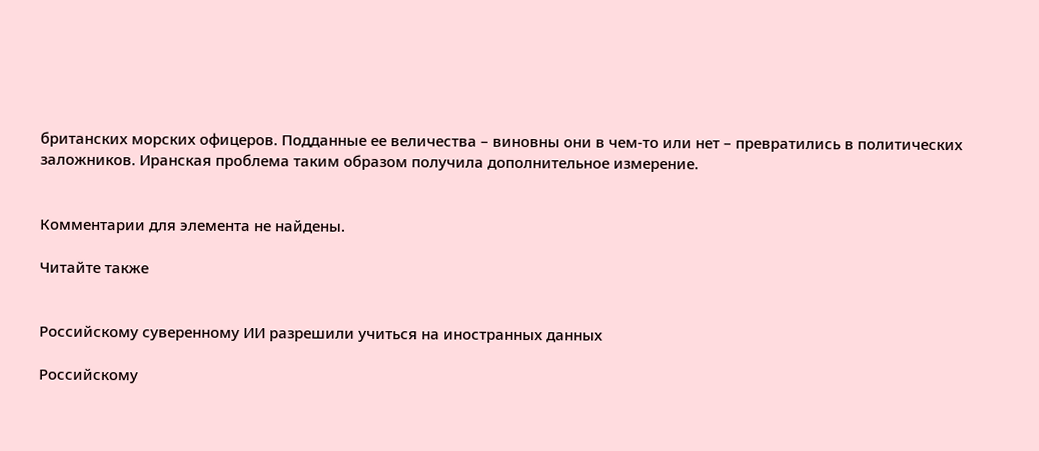британских морских офицеров. Подданные ее величества – виновны они в чем-то или нет – превратились в политических заложников. Иранская проблема таким образом получила дополнительное измерение.


Комментарии для элемента не найдены.

Читайте также


Российскому суверенному ИИ разрешили учиться на иностранных данных

Российскому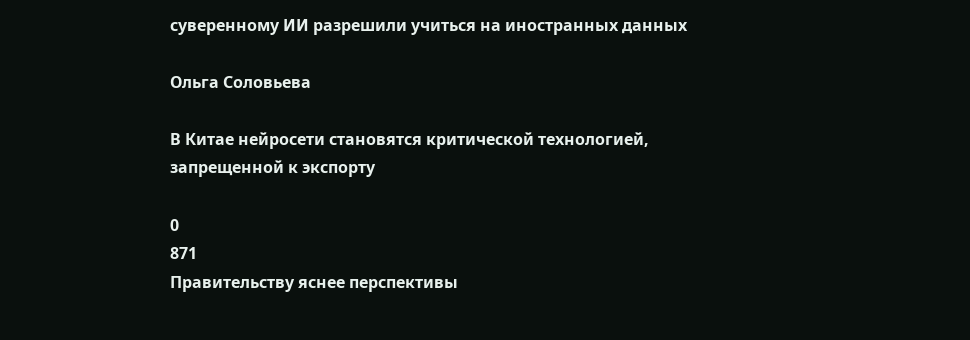суверенному ИИ разрешили учиться на иностранных данных

Ольга Соловьева

В Китае нейросети становятся критической технологией, запрещенной к экспорту

0
871
Правительству яснее перспективы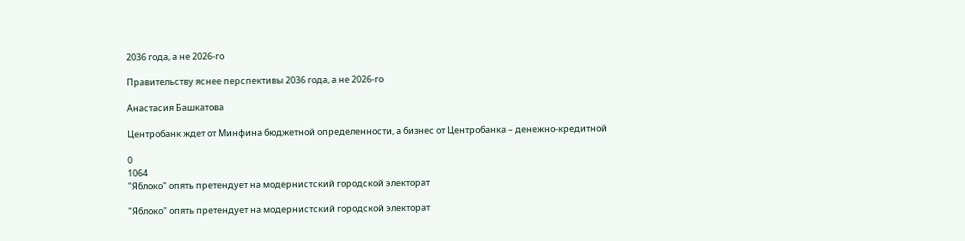2036 года, а не 2026-го

Правительству яснее перспективы 2036 года, а не 2026-го

Анастасия Башкатова

Центробанк ждет от Минфина бюджетной определенности, а бизнес от Центробанка – денежно-кредитной

0
1064
"Яблоко" опять претендует на модернистский городской электорат

"Яблоко" опять претендует на модернистский городской электорат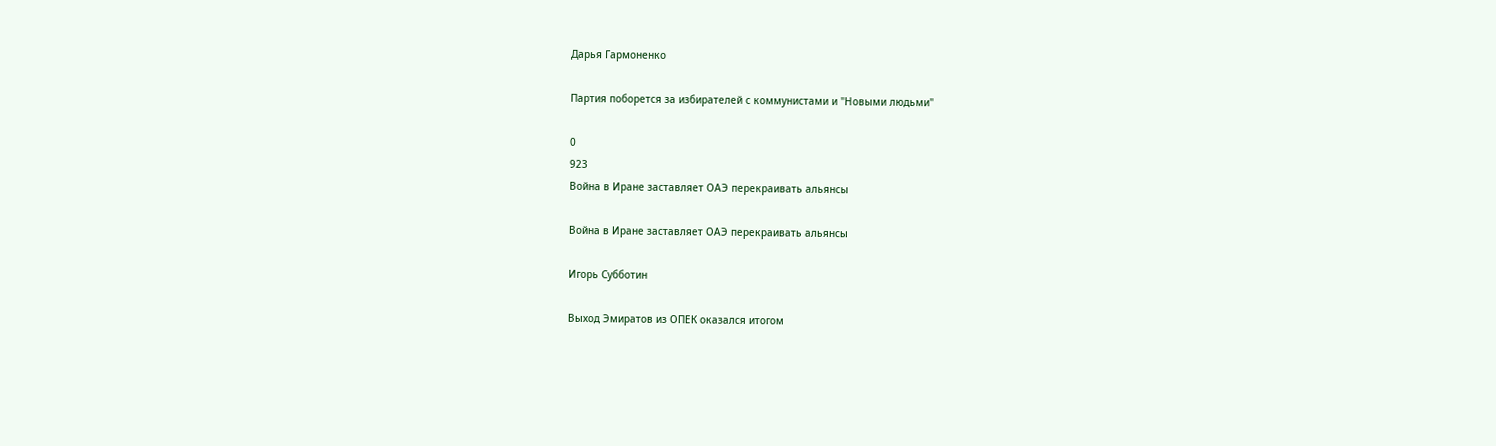Дарья Гармоненко

Партия поборется за избирателей с коммунистами и "Новыми людьми"

0
923
Война в Иране заставляет ОАЭ перекраивать альянсы

Война в Иране заставляет ОАЭ перекраивать альянсы

Игорь Субботин

Выход Эмиратов из ОПЕК оказался итогом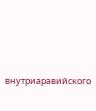внутриаравийского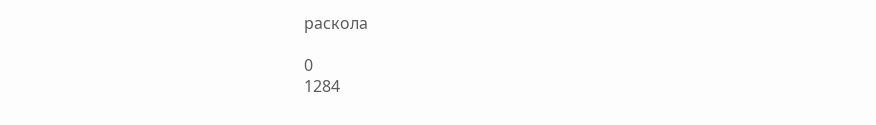раскола

0
1284